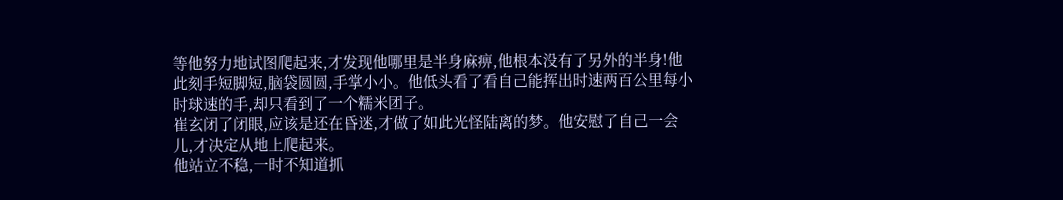等他努力地试图爬起来,才发现他哪里是半身麻痹,他根本没有了另外的半身!他此刻手短脚短,脑袋圆圆,手掌小小。他低头看了看自己能挥出时速两百公里每小时球速的手,却只看到了一个糯米团子。
崔玄闭了闭眼,应该是还在昏迷,才做了如此光怪陆离的梦。他安慰了自己一会儿,才决定从地上爬起来。
他站立不稳,一时不知道抓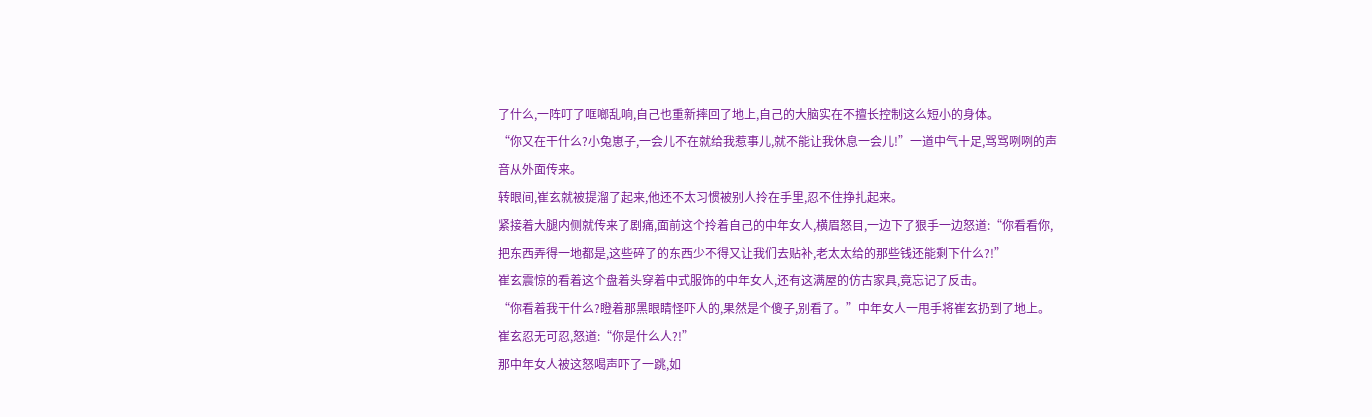了什么,一阵叮了哐啷乱响,自己也重新摔回了地上,自己的大脑实在不擅长控制这么短小的身体。
“你又在干什么?小兔崽子,一会儿不在就给我惹事儿,就不能让我休息一会儿!”一道中气十足,骂骂咧咧的声音从外面传来。
转眼间,崔玄就被提溜了起来,他还不太习惯被别人拎在手里,忍不住挣扎起来。
紧接着大腿内侧就传来了剧痛,面前这个拎着自己的中年女人,横眉怒目,一边下了狠手一边怒道:“你看看你,把东西弄得一地都是,这些碎了的东西少不得又让我们去贴补,老太太给的那些钱还能剩下什么?!”
崔玄震惊的看着这个盘着头穿着中式服饰的中年女人,还有这满屋的仿古家具,竟忘记了反击。
“你看着我干什么?瞪着那黑眼睛怪吓人的,果然是个傻子,别看了。”中年女人一甩手将崔玄扔到了地上。
崔玄忍无可忍,怒道:“你是什么人?!”
那中年女人被这怒喝声吓了一跳,如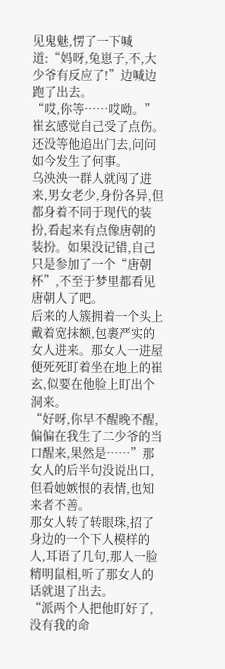见鬼魅,愣了一下喊道:“妈呀,兔崽子,不,大少爷有反应了!”边喊边跑了出去。
“哎,你等……哎呦。”崔玄感觉自己受了点伤。还没等他追出门去,问问如今发生了何事。
乌泱泱一群人就闯了进来,男女老少,身份各异,但都身着不同于现代的装扮,看起来有点像唐朝的装扮。如果没记错,自己只是参加了一个“唐朝杯”,不至于梦里都看见唐朝人了吧。
后来的人簇拥着一个头上戴着宽抹额,包裹严实的女人进来。那女人一进屋便死死盯着坐在地上的崔玄,似要在他脸上盯出个洞来。
“好呀,你早不醒晚不醒,偏偏在我生了二少爷的当口醒来,果然是……”那女人的后半句没说出口,但看她嫉恨的表情,也知来者不善。
那女人转了转眼珠,招了身边的一个下人模样的人,耳语了几句,那人一脸精明鼠相,听了那女人的话就退了出去。
“派两个人把他盯好了,没有我的命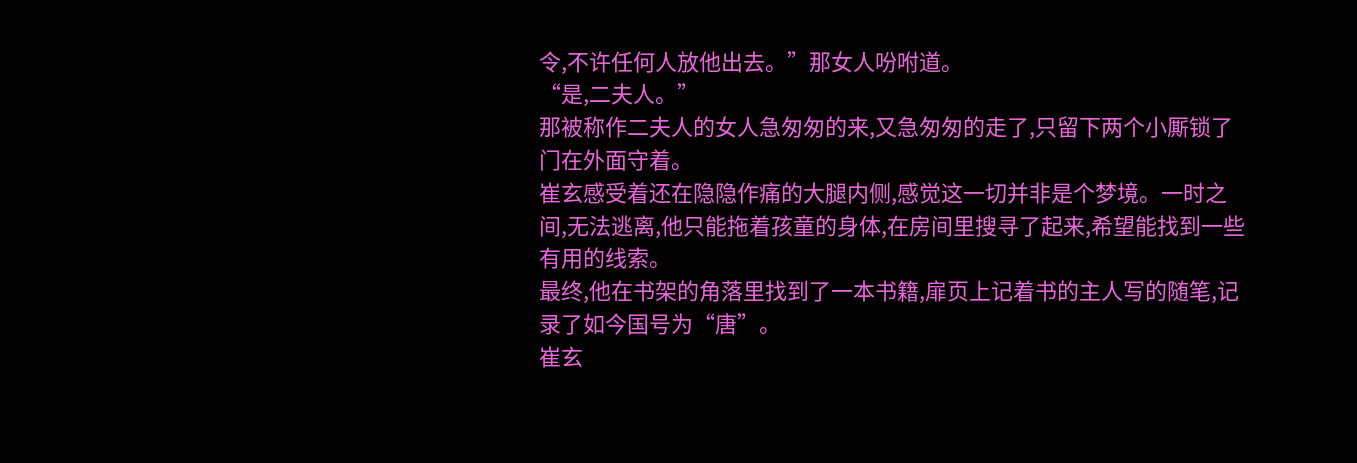令,不许任何人放他出去。”那女人吩咐道。
“是,二夫人。”
那被称作二夫人的女人急匆匆的来,又急匆匆的走了,只留下两个小厮锁了门在外面守着。
崔玄感受着还在隐隐作痛的大腿内侧,感觉这一切并非是个梦境。一时之间,无法逃离,他只能拖着孩童的身体,在房间里搜寻了起来,希望能找到一些有用的线索。
最终,他在书架的角落里找到了一本书籍,扉页上记着书的主人写的随笔,记录了如今国号为“唐”。
崔玄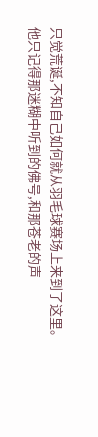只觉荒诞,不知自己如何就从羽毛球赛场上来到了这里。他只记得那迷糊中听到的佛号,和那苍老的声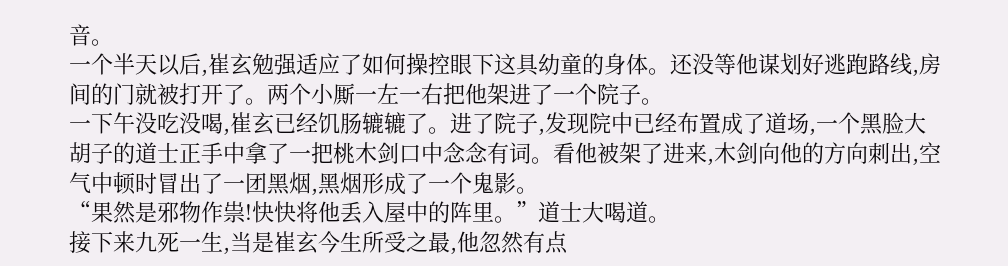音。
一个半天以后,崔玄勉强适应了如何操控眼下这具幼童的身体。还没等他谋划好逃跑路线,房间的门就被打开了。两个小厮一左一右把他架进了一个院子。
一下午没吃没喝,崔玄已经饥肠辘辘了。进了院子,发现院中已经布置成了道场,一个黑脸大胡子的道士正手中拿了一把桃木剑口中念念有词。看他被架了进来,木剑向他的方向刺出,空气中顿时冒出了一团黑烟,黑烟形成了一个鬼影。
“果然是邪物作祟!快快将他丢入屋中的阵里。”道士大喝道。
接下来九死一生,当是崔玄今生所受之最,他忽然有点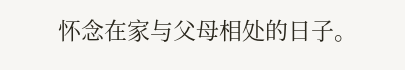怀念在家与父母相处的日子。